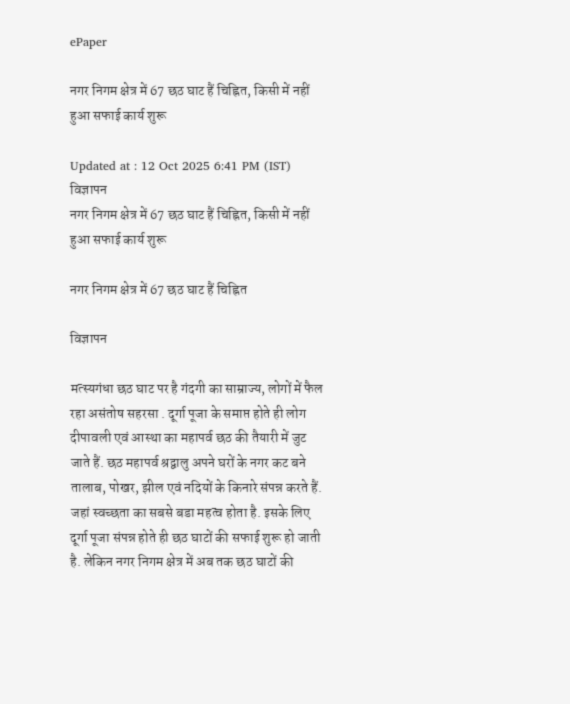ePaper

नगर निगम क्षेत्र में 67 छठ घाट हैं चिह्नित, किसी में नहीं हुआ सफाई कार्य शुरू

Updated at : 12 Oct 2025 6:41 PM (IST)
विज्ञापन
नगर निगम क्षेत्र में 67 छठ घाट हैं चिह्नित, किसी में नहीं हुआ सफाई कार्य शुरू

नगर निगम क्षेत्र में 67 छठ घाट हैं चिह्नित

विज्ञापन

मत्स्यगंधा छठ घाट पर है गंदगी का साम्राज्य, लोगों में फैल रहा असंतोष सहरसा . दूर्गा पूजा के समाप्त होते ही लोग दीपावली एवं आस्था का महापर्व छठ की तैयारी में जुट जाते हैं. छठ महापर्व श्रद्वालु अपने घरों के नगर कट बने तालाब, पोखर, झील एवं नदियों के किनारे संपन्न करते हैं. जहां स्वच्छता का सबसे बडा महत्व होता है. इसके लिए दूर्गा पूजा संपन्न होते ही छठ घाटों की सफाई शुरू हो जाती है. लेकिन नगर निगम क्षेत्र में अब तक छठ घाटों की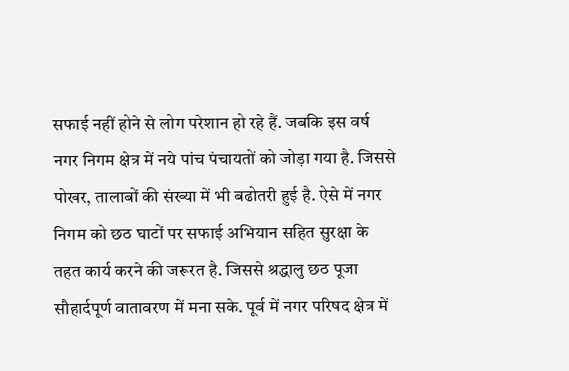सफाई नहीं होने से लोग परेशान हो रहे हैं. जबकि इस वर्ष नगर निगम क्षेत्र में नये पांच पंचायतों को जोड़ा गया है. जिससे पोखर, तालाबों की संख्या में भी बढोतरी हुई है. ऐसे में नगर निगम को छठ घाटों पर सफाई अभियान सहित सुरक्षा के तहत कार्य करने की जरूरत है. जिससे श्रद्धालु छठ पूजा सौहार्दपूर्ण वातावरण में मना सके. पूर्व में नगर परिषद क्षेत्र में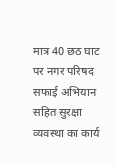मात्र 40 छठ घाट पर नगर परिषद सफाई अभियान सहित सुरक्षा व्यवस्था का कार्य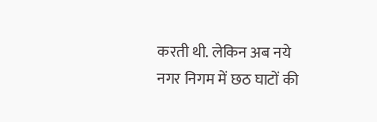करती थी. लेकिन अब नये नगर निगम में छठ घाटों की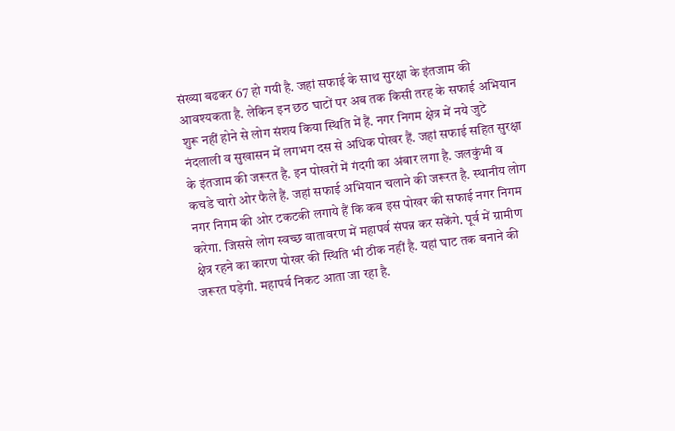संख्या बढकर 67 हो गयी है. जहां सफाई के साथ सुरक्षा के इंतजाम की आवश्यकता है. लेकिन इन छठ घाटों पर अब तक किसी तरह के सफाई अभियान शुरू नहीं होने से लोग संशय किया स्थिति में हैं. नगर निगम क्षेत्र में नये जुटे नंदलाली व सुखासन में लगभग दस से अधिक पोखर हैं. जहां सफाई सहित सुरक्षा के इंतजाम की जरूरत है. इन पोखरों में गंदगी का अंबार लगा है. जलकुंभी व कचडे चारो ओर फैले हैं. जहां सफाई अभियान चलाने की जरूरत है. स्थानीय लोग नगर निगम की ओर टकटकी लगाये हैं कि कब इस पोखर की सफाई नगर निगम करेगा. जिससे लोग स्वच्छ वातावरण में महापर्व संपन्न कर सकेंगे. पूर्व में ग्रामीण क्षेत्र रहने का कारण पोखर की स्थिति भी ठीक नहीं है. यहां घाट तक बनाने की जरूरत पड़ेगी. महापर्व निकट आता जा रहा है.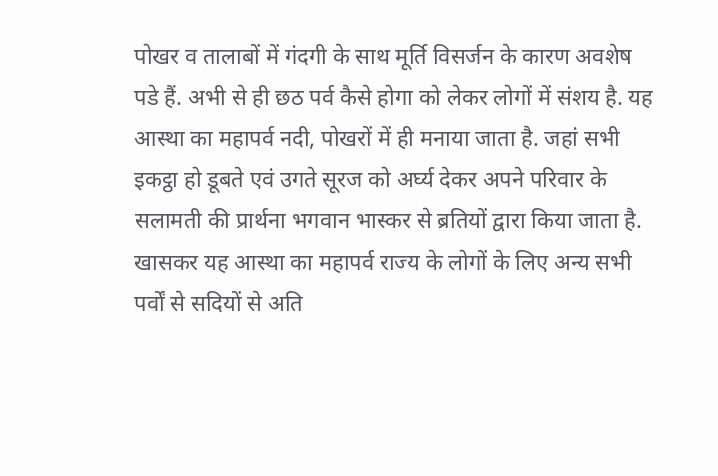पोखर व तालाबों में गंदगी के साथ मूर्ति विसर्जन के कारण अवशेष पडे हैं. अभी से ही छठ पर्व कैसे होगा को लेकर लोगों में संशय है. यह आस्था का महापर्व नदी, पोखरों में ही मनाया जाता है. जहां सभी इकट्ठा हो डूबते एवं उगते सूरज को अर्घ्य देकर अपने परिवार के सलामती की प्रार्थना भगवान भास्कर से ब्रतियों द्वारा किया जाता है. खासकर यह आस्था का महापर्व राज्य के लोगों के लिए अन्य सभी पर्वों से सदियों से अति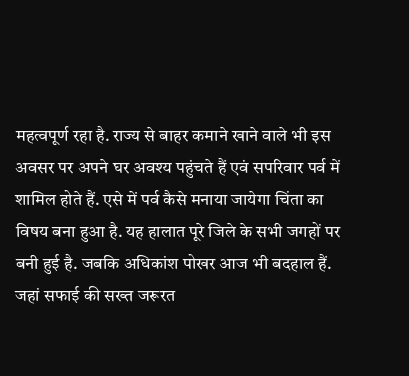महत्वपूर्ण रहा है. राज्य से बाहर कमाने खाने वाले भी इस अवसर पर अपने घर अवश्य पहुंचते हैं एवं सपरिवार पर्व में शामिल होते हैं. एसे में पर्व कैसे मनाया जायेगा चिंता का विषय बना हुआ है. यह हालात पूरे जिले के सभी जगहों पर बनी हुई है. जबकि अधिकांश पोखर आज भी बदहाल हैं. जहां सफाई की सख्त जरूरत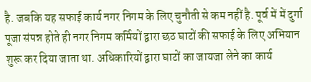है. जबकि यह सफाई कार्य नगर निगम के लिए चुनौती से कम नहीं है. पूर्व में में दुर्गा पूजा संपन्न होते ही नगर निगम कर्मियों द्वारा छठ घाटों की सफाई के लिए अभियान शुरू कर दिया जाता था. अधिकारियों द्वारा घाटों का जायजा लेने का कार्य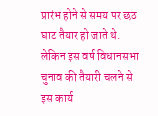प्रारंभ होने से समय पर छठ घाट तैयार हो जाते थे. लेकिन इस वर्ष विधानसभा चुनाव की तैयारी चलने से इस कार्य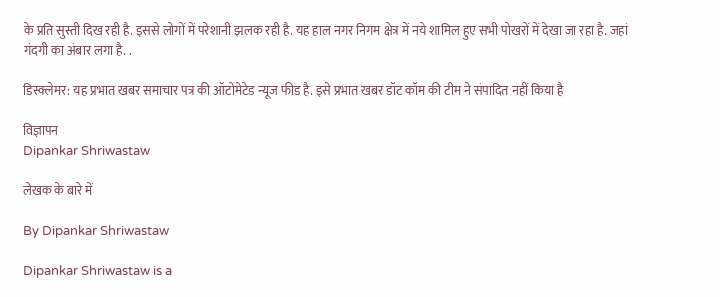के प्रति सुस्ती दिख रही है. इससे लोगों में परेशानी झलक रही है. यह हाल नगर निगम क्षेत्र में नये शामिल हुए सभी पोखरों में देखा जा रहा है. जहां गंदगी का अंबार लगा है. .

डिस्क्लेमर: यह प्रभात खबर समाचार पत्र की ऑटोमेटेड न्यूज फीड है. इसे प्रभात खबर डॉट कॉम की टीम ने संपादित नहीं किया है

विज्ञापन
Dipankar Shriwastaw

लेखक के बारे में

By Dipankar Shriwastaw

Dipankar Shriwastaw is a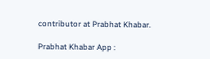contributor at Prabhat Khabar.

Prabhat Khabar App :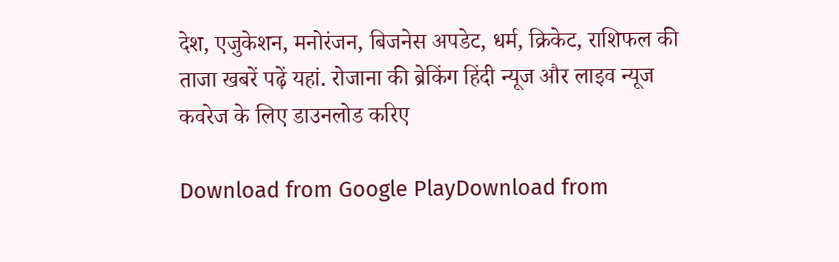देश, एजुकेशन, मनोरंजन, बिजनेस अपडेट, धर्म, क्रिकेट, राशिफल की ताजा खबरें पढ़ें यहां. रोजाना की ब्रेकिंग हिंदी न्यूज और लाइव न्यूज कवरेज के लिए डाउनलोड करिए

Download from Google PlayDownload from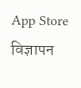App Store
विज्ञापन